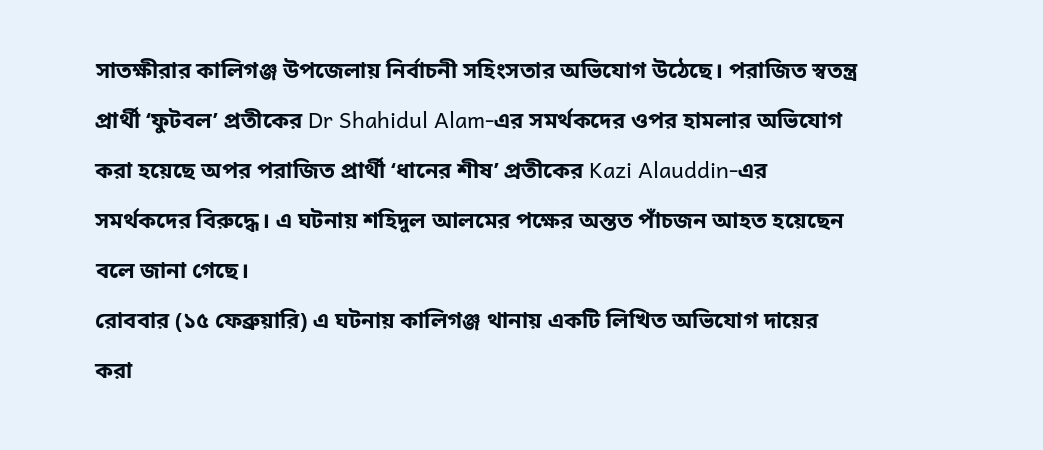সাতক্ষীরার কালিগঞ্জ উপজেলায় নির্বাচনী সহিংসতার অভিযোগ উঠেছে। পরাজিত স্বতন্ত্র প্রার্থী ‘ফুটবল’ প্রতীকের Dr Shahidul Alam-এর সমর্থকদের ওপর হামলার অভিযোগ করা হয়েছে অপর পরাজিত প্রার্থী ‘ধানের শীষ’ প্রতীকের Kazi Alauddin-এর সমর্থকদের বিরুদ্ধে। এ ঘটনায় শহিদুল আলমের পক্ষের অন্তত পাঁচজন আহত হয়েছেন বলে জানা গেছে।
রোববার (১৫ ফেব্রুয়ারি) এ ঘটনায় কালিগঞ্জ থানায় একটি লিখিত অভিযোগ দায়ের করা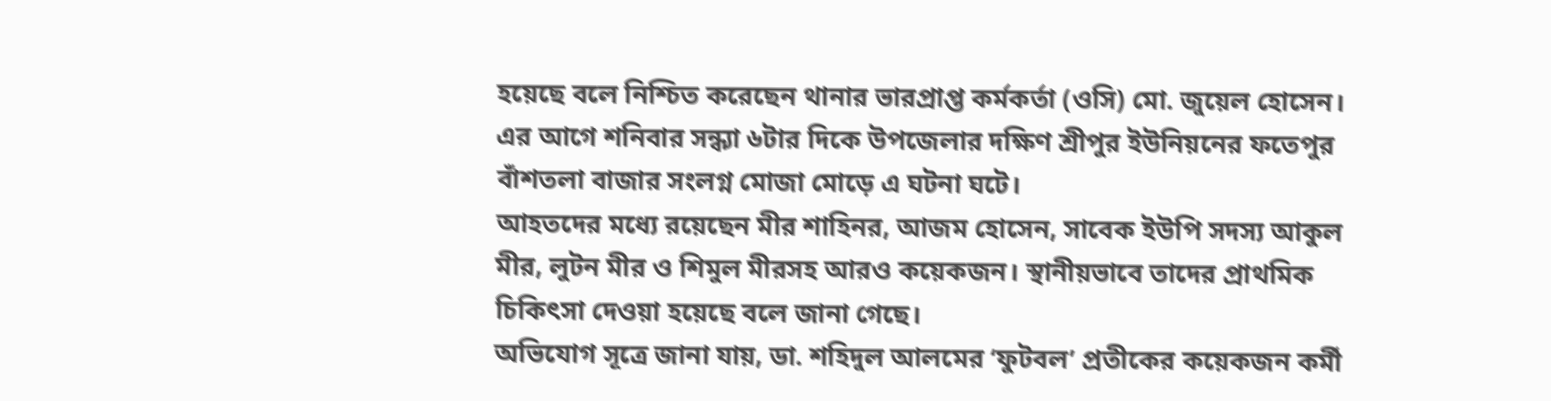হয়েছে বলে নিশ্চিত করেছেন থানার ভারপ্রাপ্ত কর্মকর্তা (ওসি) মো. জুয়েল হোসেন। এর আগে শনিবার সন্ধ্যা ৬টার দিকে উপজেলার দক্ষিণ শ্রীপুর ইউনিয়নের ফতেপুর বাঁশতলা বাজার সংলগ্ন মোজা মোড়ে এ ঘটনা ঘটে।
আহতদের মধ্যে রয়েছেন মীর শাহিনর, আজম হোসেন, সাবেক ইউপি সদস্য আকুল মীর, লুটন মীর ও শিমুল মীরসহ আরও কয়েকজন। স্থানীয়ভাবে তাদের প্রাথমিক চিকিৎসা দেওয়া হয়েছে বলে জানা গেছে।
অভিযোগ সূত্রে জানা যায়, ডা. শহিদুল আলমের ‘ফুটবল’ প্রতীকের কয়েকজন কর্মী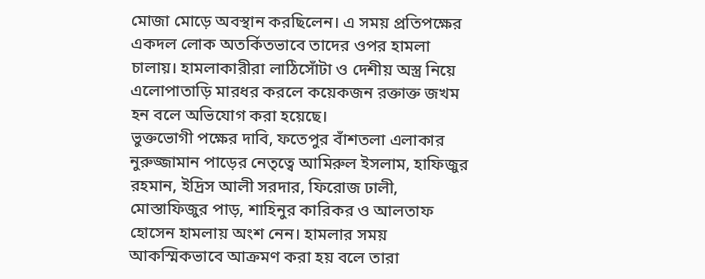মোজা মোড়ে অবস্থান করছিলেন। এ সময় প্রতিপক্ষের একদল লোক অতর্কিতভাবে তাদের ওপর হামলা চালায়। হামলাকারীরা লাঠিসোঁটা ও দেশীয় অস্ত্র নিয়ে এলোপাতাড়ি মারধর করলে কয়েকজন রক্তাক্ত জখম হন বলে অভিযোগ করা হয়েছে।
ভুক্তভোগী পক্ষের দাবি, ফতেপুর বাঁশতলা এলাকার নুরুজ্জামান পাড়ের নেতৃত্বে আমিরুল ইসলাম, হাফিজুর রহমান, ইদ্রিস আলী সরদার, ফিরোজ ঢালী, মোস্তাফিজুর পাড়, শাহিনুর কারিকর ও আলতাফ হোসেন হামলায় অংশ নেন। হামলার সময় আকস্মিকভাবে আক্রমণ করা হয় বলে তারা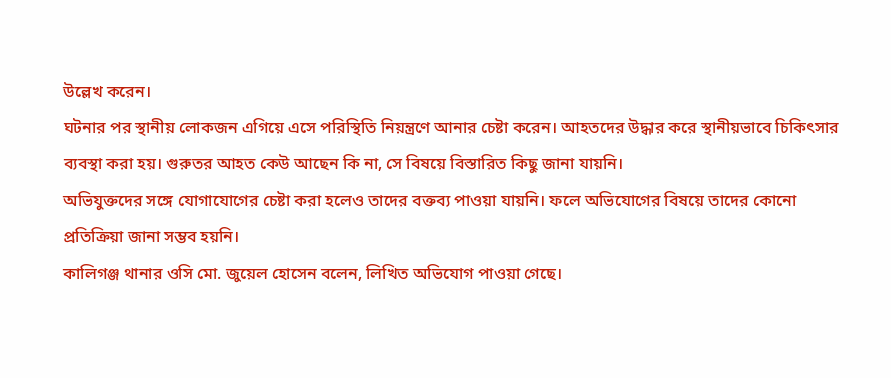উল্লেখ করেন।
ঘটনার পর স্থানীয় লোকজন এগিয়ে এসে পরিস্থিতি নিয়ন্ত্রণে আনার চেষ্টা করেন। আহতদের উদ্ধার করে স্থানীয়ভাবে চিকিৎসার ব্যবস্থা করা হয়। গুরুতর আহত কেউ আছেন কি না, সে বিষয়ে বিস্তারিত কিছু জানা যায়নি।
অভিযুক্তদের সঙ্গে যোগাযোগের চেষ্টা করা হলেও তাদের বক্তব্য পাওয়া যায়নি। ফলে অভিযোগের বিষয়ে তাদের কোনো প্রতিক্রিয়া জানা সম্ভব হয়নি।
কালিগঞ্জ থানার ওসি মো. জুয়েল হোসেন বলেন, লিখিত অভিযোগ পাওয়া গেছে।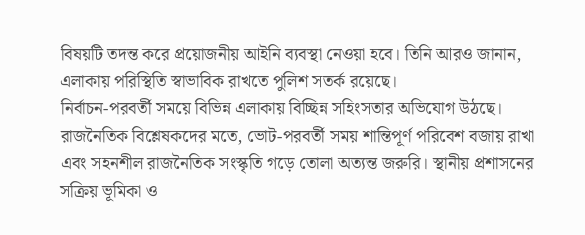বিষয়টি তদন্ত করে প্রয়োজনীয় আইনি ব্যবস্থা নেওয়া হবে। তিনি আরও জানান, এলাকায় পরিস্থিতি স্বাভাবিক রাখতে পুলিশ সতর্ক রয়েছে।
নির্বাচন-পরবর্তী সময়ে বিভিন্ন এলাকায় বিচ্ছিন্ন সহিংসতার অভিযোগ উঠছে। রাজনৈতিক বিশ্লেষকদের মতে, ভোট-পরবর্তী সময় শান্তিপূর্ণ পরিবেশ বজায় রাখা এবং সহনশীল রাজনৈতিক সংস্কৃতি গড়ে তোলা অত্যন্ত জরুরি। স্থানীয় প্রশাসনের সক্রিয় ভূমিকা ও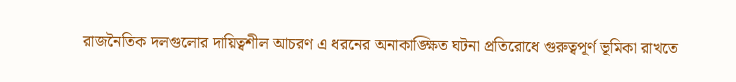রাজনৈতিক দলগুলোর দায়িত্বশীল আচরণ এ ধরনের অনাকাঙ্ক্ষিত ঘটনা প্রতিরোধে গুরুত্বপূর্ণ ভূমিকা রাখতে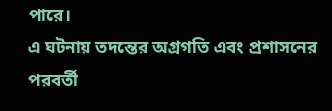পারে।
এ ঘটনায় তদন্তের অগ্রগতি এবং প্রশাসনের পরবর্তী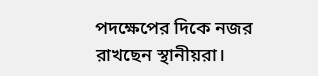পদক্ষেপের দিকে নজর রাখছেন স্থানীয়রা।